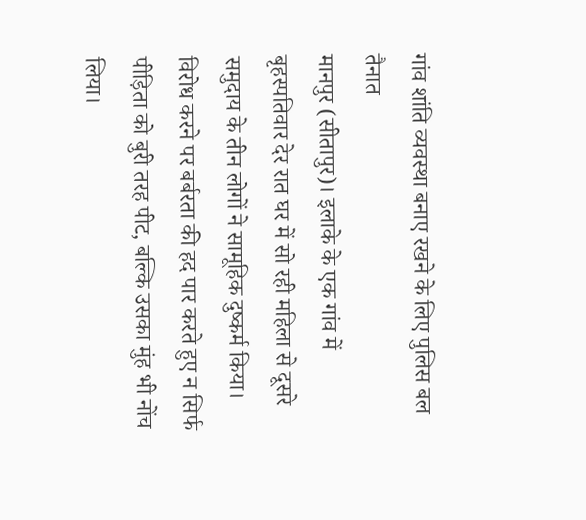गांव शांति व्यवस्था बनाए रखने के लिए पुलिस बल तैनात
मानपुर (सीतापुर)। इलाके के एक गांव में बृहस्पतिवार देर रात घर में सो रही महिला से दूसरे समुदाय के तीन लोगों ने सामूहिक दुष्कर्म किया। विरोध करने पर बर्बरता की हद पार करते हुए न सिर्फ पीड़िता को बुरी तरह पीट, बल्कि उसका मुंह भी नोंच लिया।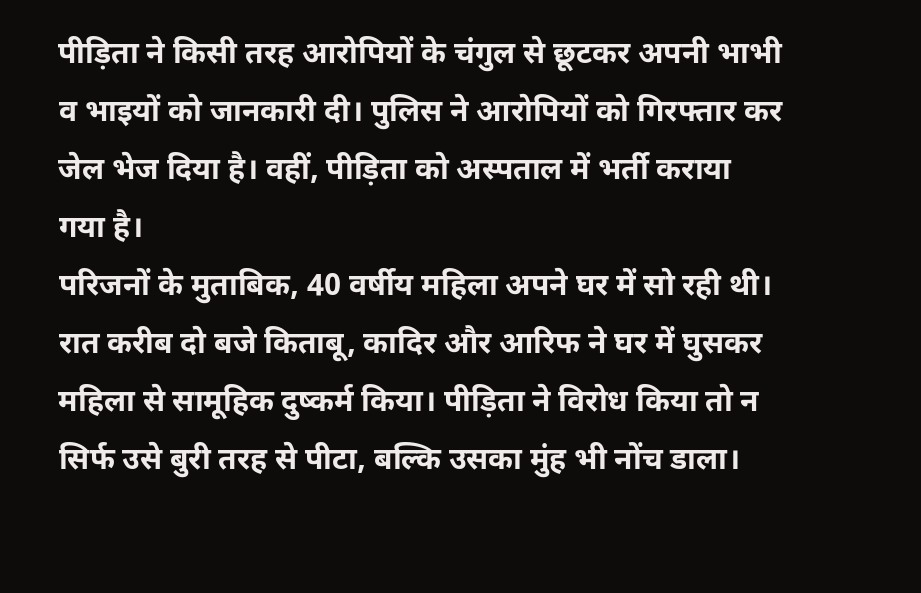पीड़िता ने किसी तरह आरोपियों के चंगुल से छूटकर अपनी भाभी व भाइयों को जानकारी दी। पुलिस ने आरोपियों को गिरफ्तार कर जेल भेज दिया है। वहीं, पीड़िता को अस्पताल में भर्ती कराया गया है।
परिजनों के मुताबिक, 40 वर्षीय महिला अपने घर में सो रही थी। रात करीब दो बजे किताबू, कादिर और आरिफ ने घर में घुसकर महिला से सामूहिक दुष्कर्म किया। पीड़िता ने विरोध किया तो न सिर्फ उसे बुरी तरह से पीटा, बल्कि उसका मुंह भी नोंच डाला।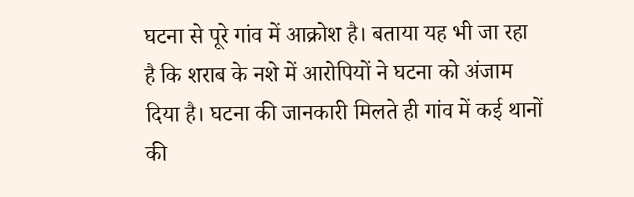घटना से पूरे गांव में आक्रोश है। बताया यह भी जा रहा है कि शराब के नशे में आरोपियों ने घटना को अंजाम दिया है। घटना की जानकारी मिलते ही गांव में कई थानों की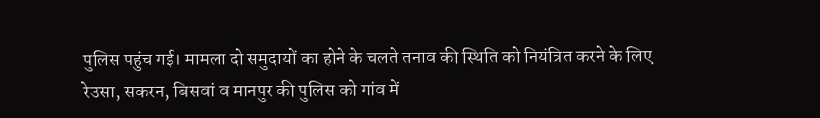पुलिस पहुंच गई। मामला दो समुदायों का होने के चलते तनाव की स्थिति को नियंत्रित करने के लिए रेउसा, सकरन, बिसवां व मानपुर की पुलिस को गांव में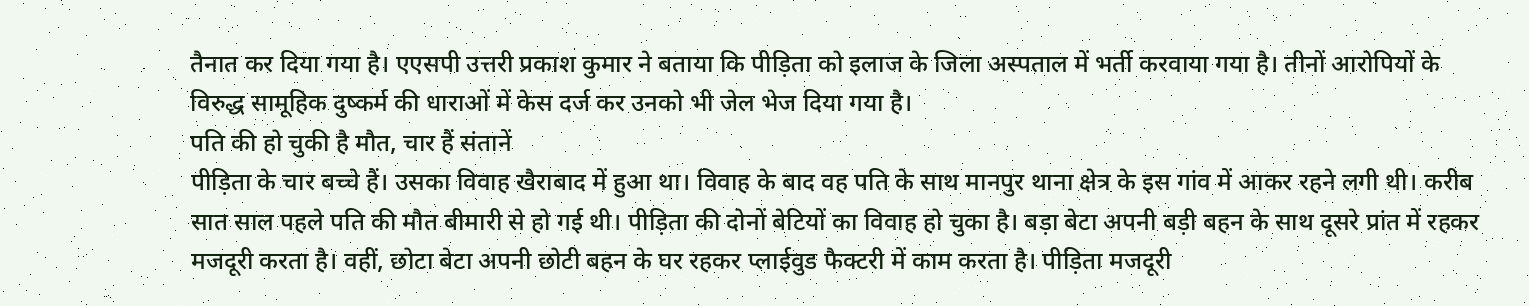तैनात कर दिया गया है। एएसपी उत्तरी प्रकाश कुमार ने बताया कि पीड़िता को इलाज के जिला अस्पताल में भर्ती करवाया गया है। तीनों आरोपियों के विरुद्ध सामूहिक दुष्कर्म की धाराओं में केस दर्ज कर उनको भी जेल भेज दिया गया है।
पति की हो चुकी है मौत, चार हैं संतानें
पीड़िता के चार बच्चे हैं। उसका विवाह खैराबाद में हुआ था। विवाह के बाद वह पति के साथ मानपुर थाना क्षेत्र के इस गांव में आकर रहने लगी थी। करीब सात साल पहले पति की मौत बीमारी से हो गई थी। पीड़िता की दोनों बेटियों का विवाह हो चुका है। बड़ा बेटा अपनी बड़ी बहन के साथ दूसरे प्रांत में रहकर मजदूरी करता है। वहीं, छोटा बेटा अपनी छोटी बहन के घर रहकर प्लाईवुड फैक्टरी में काम करता है। पीड़िता मजदूरी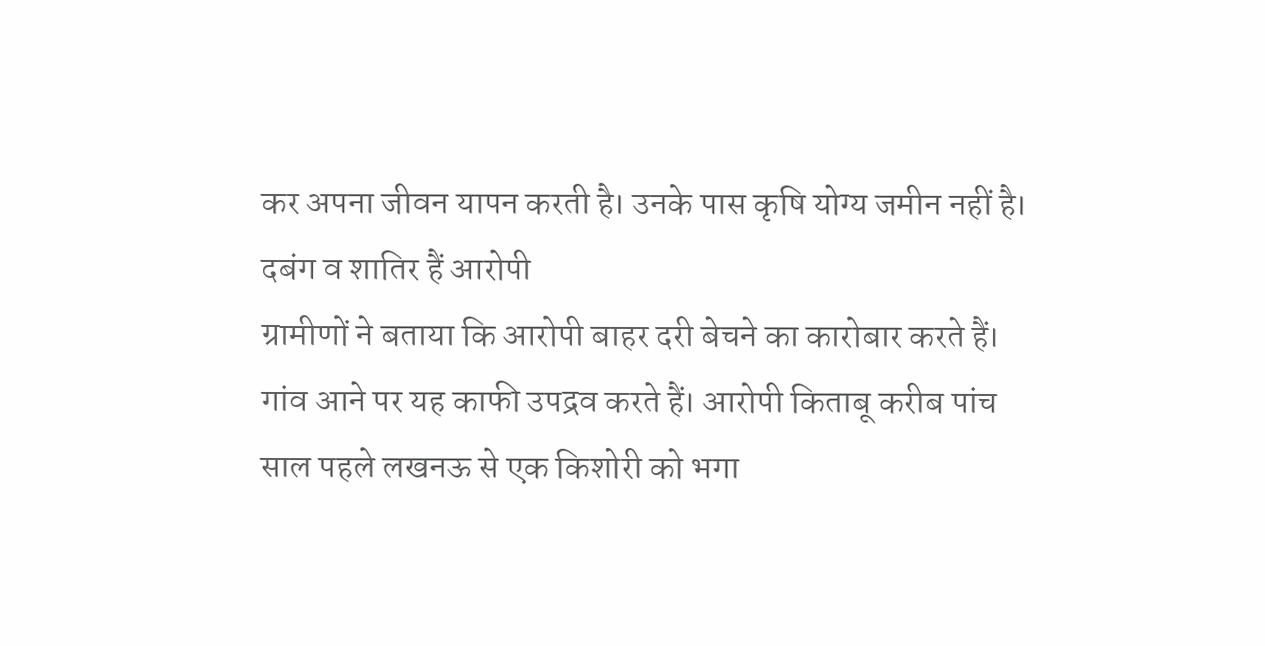कर अपना जीवन यापन करती है। उनके पास कृषि योग्य जमीन नहीं है।
दबंग व शातिर हैं आरोपी
ग्रामीणों ने बताया कि आरोपी बाहर दरी बेचने का कारोबार करते हैं। गांव आने पर यह काफी उपद्रव करते हैं। आरोपी किताबू करीब पांच साल पहले लखनऊ से एक किशोरी को भगा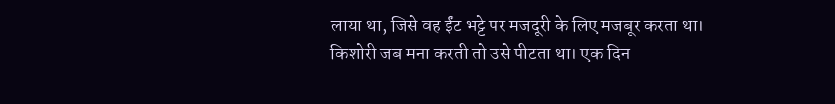लाया था, जिसे वह ईंट भट्टे पर मजदूरी के लिए मजबूर करता था। किशोरी जब मना करती तो उसे पीटता था। एक दिन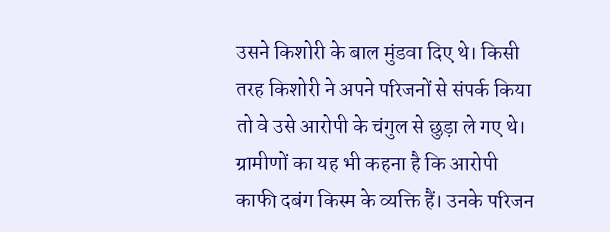उसने किशोरी के बाल मुंडवा दिए थे। किसी तरह किशोरी ने अपने परिजनों से संपर्क किया तो वे उसे आरोपी के चंगुल से छुड़ा ले गए थे। ग्रामीणों का यह भी कहना है कि आरोपी काफी दबंग किस्म के व्यक्ति हैं। उनके परिजन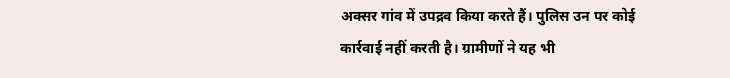अक्सर गांव में उपद्रव किया करते हैं। पुलिस उन पर कोई कार्रवाई नहीं करती है। ग्रामीणों ने यह भी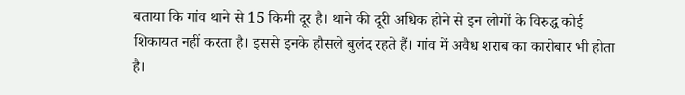बताया कि गांव थाने से 15 किमी दूर है। थाने की दूरी अधिक होने से इन लोगों के विरुद्ध कोई शिकायत नहीं करता है। इससे इनके हौसले बुलंद रहते हैं। गांव में अवैध शराब का कारोबार भी होता है।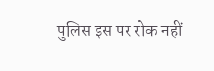पुलिस इस पर रोक नहीं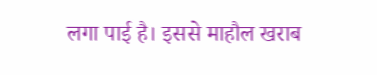लगा पाई है। इससे माहौल खराब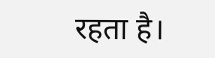रहता है।